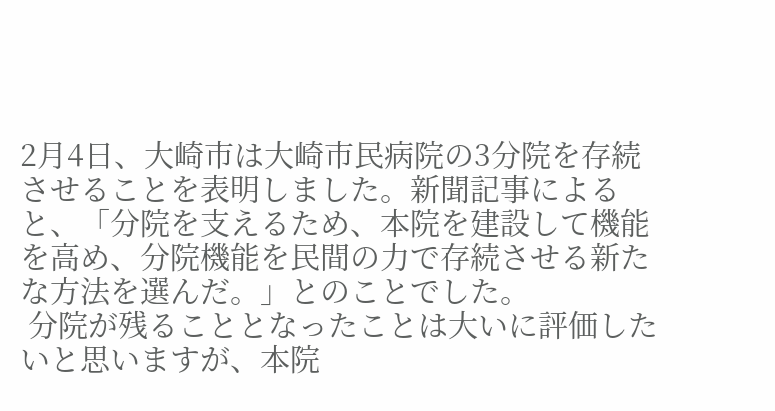2月4日、大崎市は大崎市民病院の3分院を存続させることを表明しました。新聞記事によると、「分院を支えるため、本院を建設して機能を高め、分院機能を民間の力で存続させる新たな方法を選んだ。」とのことでした。
 分院が残ることとなったことは大いに評価したいと思いますが、本院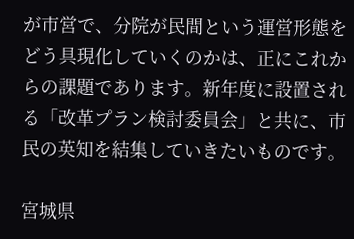が市営で、分院が民間という運営形態をどう具現化していくのかは、正にこれからの課題であります。新年度に設置される「改革プラン検討委員会」と共に、市民の英知を結集していきたいものです。

宮城県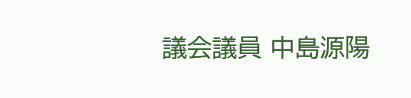議会議員 中島源陽